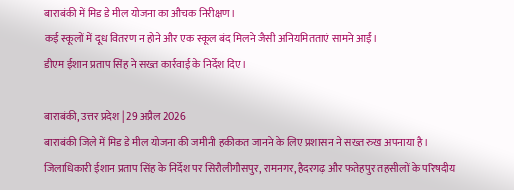बाराबंकी में मिड डे मील योजना का औचक निरीक्षण।
कई स्कूलों में दूध वितरण न होने और एक स्कूल बंद मिलने जैसी अनियमितताएं सामने आईं।
डीएम ईशान प्रताप सिंह ने सख्त कार्रवाई के निर्देश दिए।

बाराबंकी, उत्तर प्रदेश | 29 अप्रैल 2026
बाराबंकी जिले में मिड डे मील योजना की जमीनी हकीकत जानने के लिए प्रशासन ने सख्त रुख अपनाया है।
जिलाधिकारी ईशान प्रताप सिंह के निर्देश पर सिरौलीगौसपुर, रामनगर, हैदरगढ़ और फतेहपुर तहसीलों के परिषदीय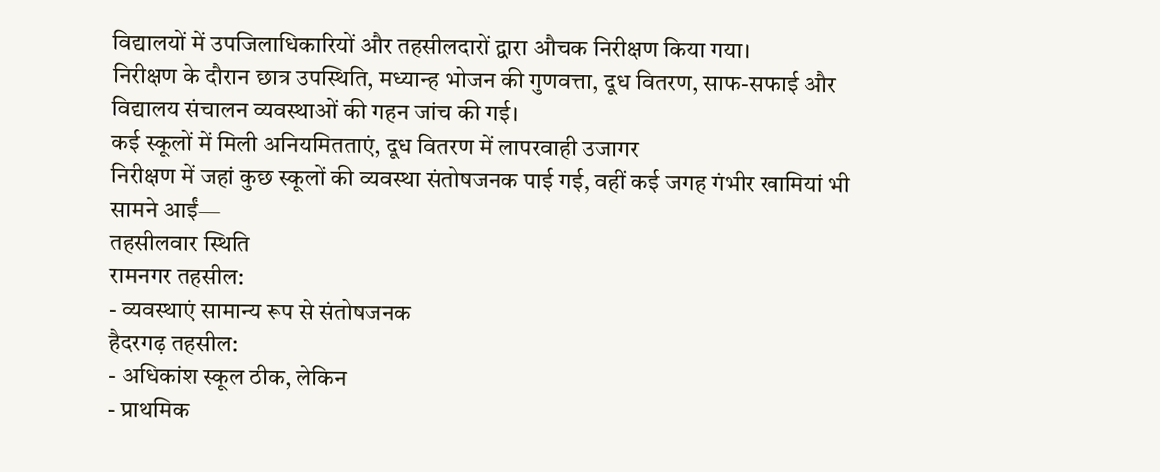विद्यालयों में उपजिलाधिकारियों और तहसीलदारों द्वारा औचक निरीक्षण किया गया।
निरीक्षण के दौरान छात्र उपस्थिति, मध्यान्ह भोजन की गुणवत्ता, दूध वितरण, साफ-सफाई और विद्यालय संचालन व्यवस्थाओं की गहन जांच की गई।
कई स्कूलों में मिली अनियमितताएं, दूध वितरण में लापरवाही उजागर
निरीक्षण में जहां कुछ स्कूलों की व्यवस्था संतोषजनक पाई गई, वहीं कई जगह गंभीर खामियां भी सामने आईं—
तहसीलवार स्थिति
रामनगर तहसील:
- व्यवस्थाएं सामान्य रूप से संतोषजनक
हैदरगढ़ तहसील:
- अधिकांश स्कूल ठीक, लेकिन
- प्राथमिक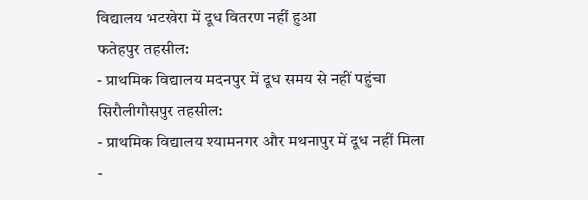विद्यालय भटखेरा में दूध वितरण नहीं हुआ
फतेहपुर तहसील:
- प्राथमिक विद्यालय मदनपुर में दूध समय से नहीं पहुंचा
सिरौलीगौसपुर तहसील:
- प्राथमिक विद्यालय श्यामनगर और मथनापुर में दूध नहीं मिला
-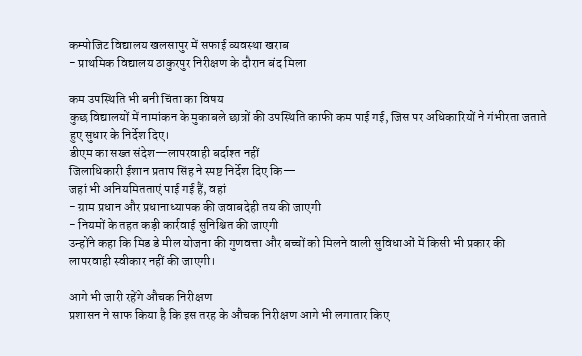कम्पोजिट विद्यालय खलसापुर में सफाई व्यवस्था खराब
- प्राथमिक विद्यालय ठाकुरपुर निरीक्षण के दौरान बंद मिला

कम उपस्थिति भी बनी चिंता का विषय
कुछ विद्यालयों में नामांकन के मुकाबले छात्रों की उपस्थिति काफी कम पाई गई, जिस पर अधिकारियों ने गंभीरता जताते हुए सुधार के निर्देश दिए।
डीएम का सख्त संदेश—लापरवाही बर्दाश्त नहीं
जिलाधिकारी ईशान प्रताप सिंह ने स्पष्ट निर्देश दिए कि—
जहां भी अनियमितताएं पाई गई हैं, वहां
- ग्राम प्रधान और प्रधानाध्यापक की जवाबदेही तय की जाएगी
- नियमों के तहत कड़ी कार्रवाई सुनिश्चित की जाएगी
उन्होंने कहा कि मिड डे मील योजना की गुणवत्ता और बच्चों को मिलने वाली सुविधाओं में किसी भी प्रकार की लापरवाही स्वीकार नहीं की जाएगी।

आगे भी जारी रहेंगे औचक निरीक्षण
प्रशासन ने साफ किया है कि इस तरह के औचक निरीक्षण आगे भी लगातार किए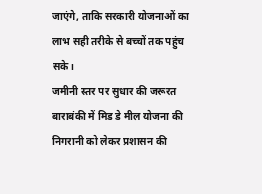जाएंगे, ताकि सरकारी योजनाओं का लाभ सही तरीके से बच्चों तक पहुंच सके।
जमीनी स्तर पर सुधार की जरूरत
बाराबंकी में मिड डे मील योजना की निगरानी को लेकर प्रशासन की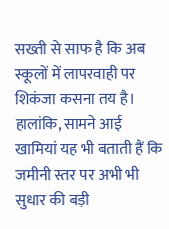सख्ती से साफ है कि अब स्कूलों में लापरवाही पर शिकंजा कसना तय है। हालांकि, सामने आई खामियां यह भी बताती हैं कि जमीनी स्तर पर अभी भी सुधार की बड़ी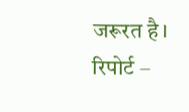जरूरत है।
रिपोर्ट –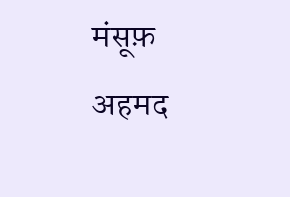मंसूफ़ अहमद